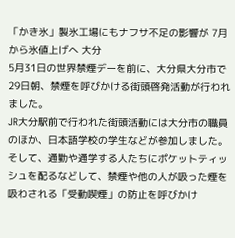「かき氷」製氷工場にもナフサ不足の影響が 7月から氷値上げへ 大分
5月31日の世界禁煙デーを前に、大分県大分市で29日朝、禁煙を呼びかける街頭啓発活動が行われました。
JR大分駅前で行われた街頭活動には大分市の職員のほか、日本語学校の学生などが参加しました。
そして、通勤や通学する人たちにポケットティッシュを配るなどして、禁煙や他の人が吸った煙を吸わされる「受動喫煙」の防止を呼びかけ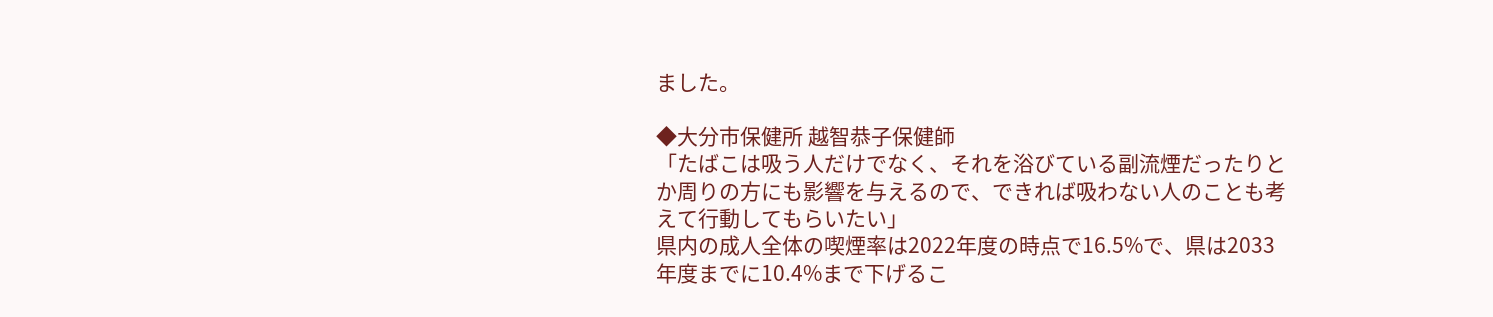ました。

◆大分市保健所 越智恭子保健師
「たばこは吸う人だけでなく、それを浴びている副流煙だったりとか周りの方にも影響を与えるので、できれば吸わない人のことも考えて行動してもらいたい」
県内の成人全体の喫煙率は2022年度の時点で16.5%で、県は2033年度までに10.4%まで下げるこ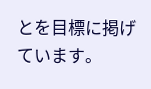とを目標に掲げています。